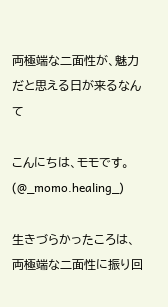両極端な二面性が、魅力だと思える日が来るなんて

こんにちは、モモです。(@_momo.healing_)

生きづらかったころは、両極端な二面性に振り回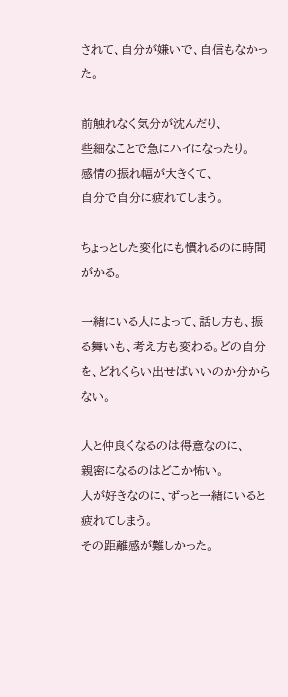されて、自分が嫌いで、自信もなかった。

前触れなく気分が沈んだり、
些細なことで急にハイになったり。
感情の振れ幅が大きくて、
自分で自分に疲れてしまう。

ちょっとした変化にも慣れるのに時間がかる。

一緒にいる人によって、話し方も、振る舞いも、考え方も変わる。どの自分を、どれくらい出せばいいのか分からない。

人と仲良くなるのは得意なのに、
親密になるのはどこか怖い。
人が好きなのに、ずっと一緒にいると疲れてしまう。
その距離感が難しかった。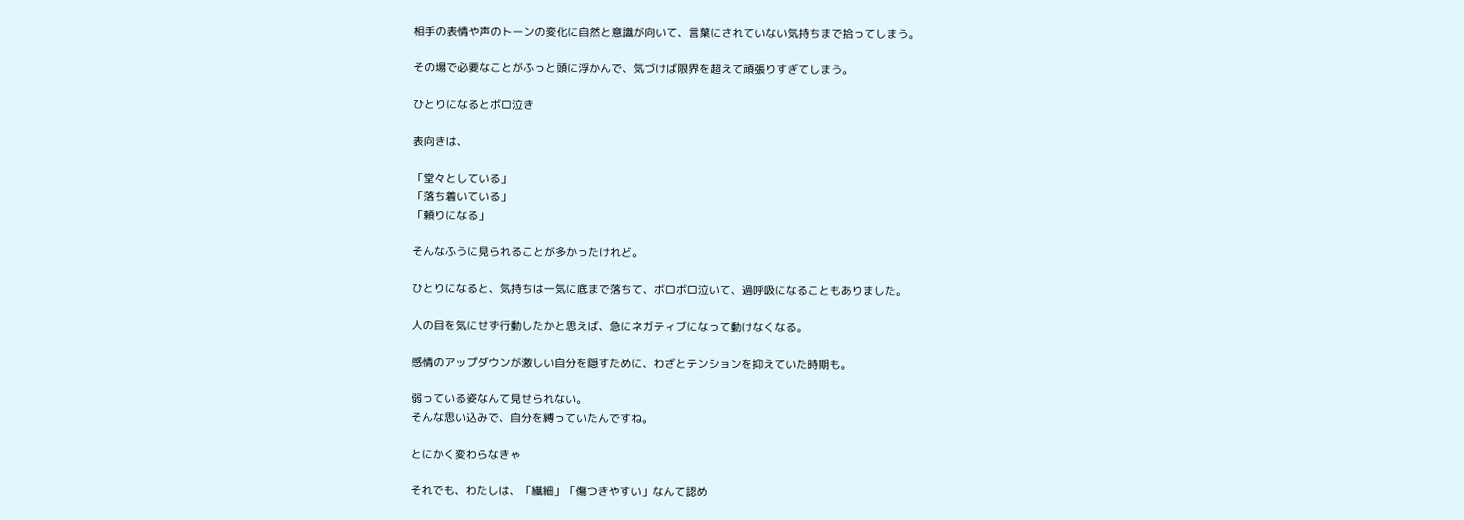相手の表情や声のトーンの変化に自然と意識が向いて、言葉にされていない気持ちまで拾ってしまう。

その場で必要なことがふっと頭に浮かんで、気づけば限界を超えて頑張りすぎてしまう。

ひとりになるとボロ泣き

表向きは、

「堂々としている」
「落ち着いている」
「頼りになる」

そんなふうに見られることが多かったけれど。

ひとりになると、気持ちは一気に底まで落ちて、ボロボロ泣いて、過呼吸になることもありました。

人の目を気にせず行動したかと思えば、急にネガティブになって動けなくなる。

感情のアップダウンが激しい自分を隠すために、わざとテンションを抑えていた時期も。

弱っている姿なんて見せられない。
そんな思い込みで、自分を縛っていたんですね。

とにかく変わらなきゃ

それでも、わたしは、「繊細」「傷つきやすい」なんて認め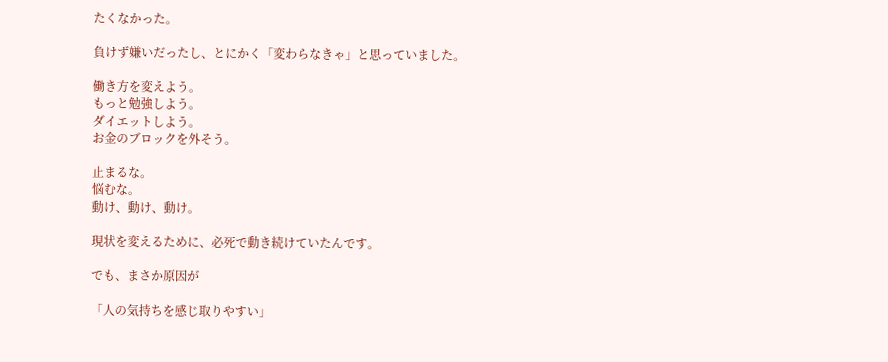たくなかった。

負けず嫌いだったし、とにかく「変わらなきゃ」と思っていました。

働き方を変えよう。
もっと勉強しよう。
ダイエットしよう。
お金のブロックを外そう。

止まるな。
悩むな。
動け、動け、動け。

現状を変えるために、必死で動き続けていたんです。

でも、まさか原因が

「人の気持ちを感じ取りやすい」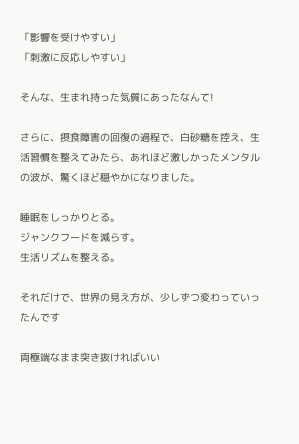「影響を受けやすい」
「刺激に反応しやすい」

そんな、生まれ持った気質にあったなんて!

さらに、摂食障害の回復の過程で、白砂糖を控え、生活習慣を整えてみたら、あれほど激しかったメンタルの波が、驚くほど穏やかになりました。

睡眠をしっかりとる。
ジャンクフードを減らす。
生活リズムを整える。

それだけで、世界の見え方が、少しずつ変わっていったんです

両極端なまま突き抜ければいい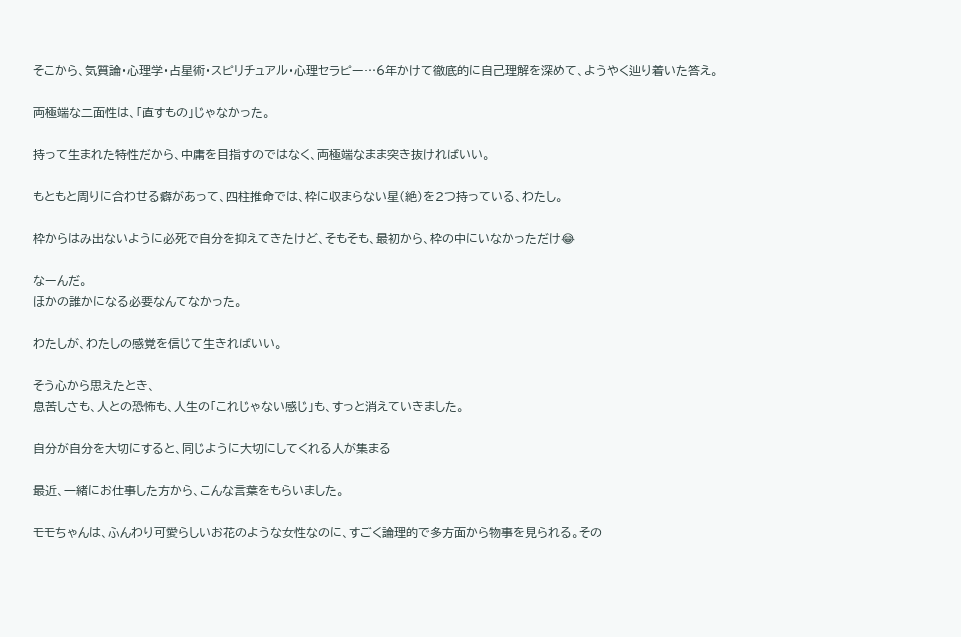そこから、気質論・心理学・占星術・スピリチュアル・心理セラピー…6年かけて徹底的に自己理解を深めて、ようやく辿り着いた答え。

両極端な二面性は、「直すもの」じゃなかった。

持って生まれた特性だから、中庸を目指すのではなく、両極端なまま突き抜ければいい。

もともと周りに合わせる癖があって、四柱推命では、枠に収まらない星(絶)を2つ持っている、わたし。

枠からはみ出ないように必死で自分を抑えてきたけど、そもそも、最初から、枠の中にいなかっただけ😂

なーんだ。
ほかの誰かになる必要なんてなかった。

わたしが、わたしの感覚を信じて生きればいい。

そう心から思えたとき、
息苦しさも、人との恐怖も、人生の「これじゃない感じ」も、すっと消えていきました。

自分が自分を大切にすると、同じように大切にしてくれる人が集まる

最近、一緒にお仕事した方から、こんな言葉をもらいました。

モモちゃんは、ふんわり可愛らしいお花のような女性なのに、すごく論理的で多方面から物事を見られる。その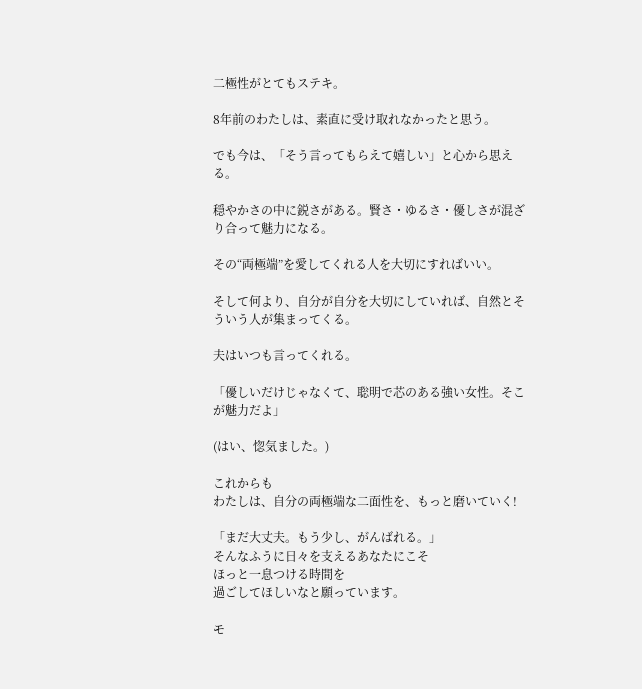二極性がとてもステキ。

8年前のわたしは、素直に受け取れなかったと思う。

でも今は、「そう言ってもらえて嬉しい」と心から思える。

穏やかさの中に鋭さがある。賢さ・ゆるさ・優しさが混ざり合って魅力になる。

その“両極端”を愛してくれる人を大切にすればいい。

そして何より、自分が自分を大切にしていれば、自然とそういう人が集まってくる。

夫はいつも言ってくれる。

「優しいだけじゃなくて、聡明で芯のある強い女性。そこが魅力だよ」

(はい、惚気ました。)

これからも
わたしは、自分の両極端な二面性を、もっと磨いていく!

「まだ大丈夫。もう少し、がんばれる。」
そんなふうに日々を支えるあなたにこそ
ほっと一息つける時間を
過ごしてほしいなと願っています。

モ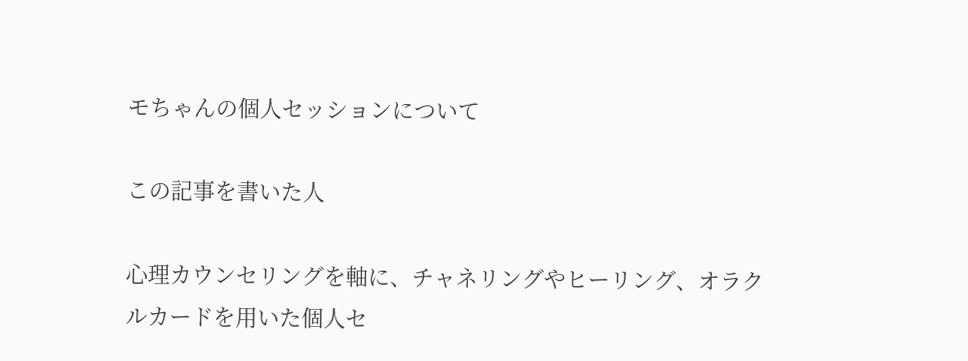モちゃんの個人セッションについて

この記事を書いた人

心理カウンセリングを軸に、チャネリングやヒーリング、オラクルカードを用いた個人セ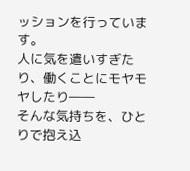ッションを行っています。
人に気を遣いすぎたり、働くことにモヤモヤしたり――
そんな気持ちを、ひとりで抱え込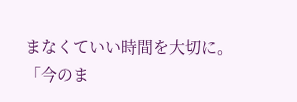まなくていい時間を大切に。
「今のま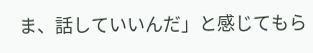ま、話していいんだ」と感じてもら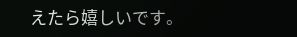えたら嬉しいです。